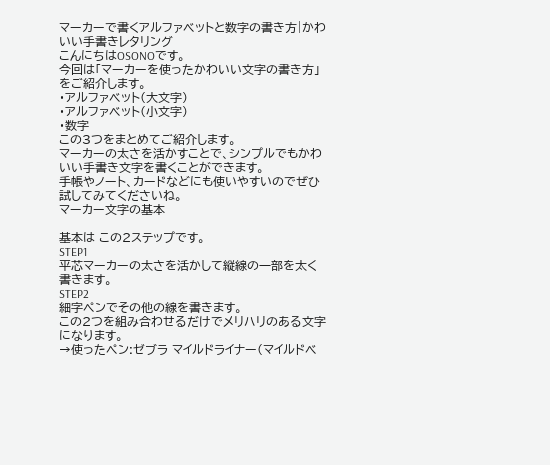マーカーで書くアルファベットと数字の書き方|かわいい手書きレタリング
こんにちはOSONOです。
今回は「マーカーを使ったかわいい文字の書き方」をご紹介します。
・アルファベット(大文字)
・アルファベット(小文字)
・数字
この3つをまとめてご紹介します。
マーカーの太さを活かすことで、シンプルでもかわいい手書き文字を書くことができます。
手帳やノート、カードなどにも使いやすいのでぜひ試してみてくださいね。
マーカー文字の基本

基本は この2ステップです。
STEP1
平芯マーカーの太さを活かして縦線の一部を太く書きます。
STEP2
細字ペンでその他の線を書きます。
この2つを組み合わせるだけでメリハリのある文字になります。
→使ったペン:ゼブラ マイルドライナー(マイルドベ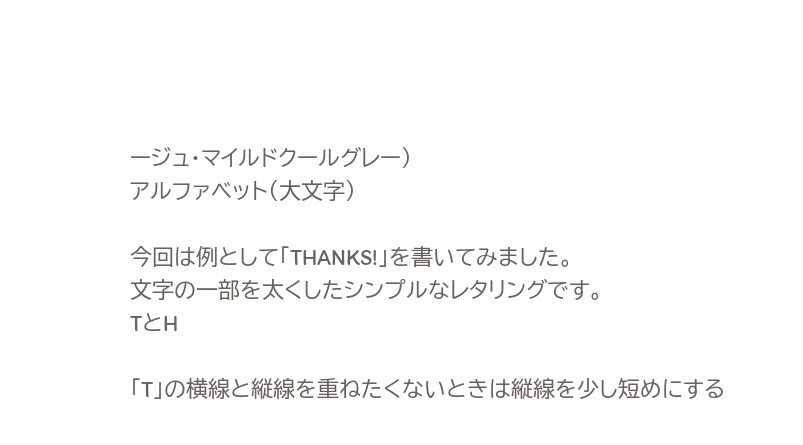ージュ・マイルドクールグレー)
アルファベット(大文字)

今回は例として「THANKS!」を書いてみました。
文字の一部を太くしたシンプルなレタリングです。
TとH

「T」の横線と縦線を重ねたくないときは縦線を少し短めにする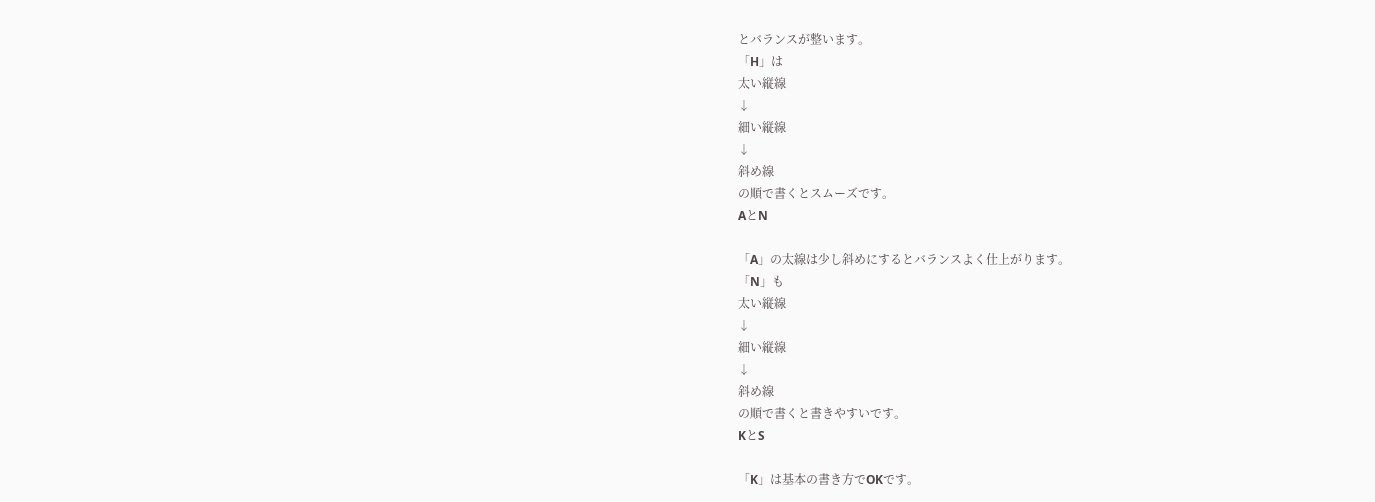とバランスが整います。
「H」は
太い縦線
↓
細い縦線
↓
斜め線
の順で書くとスムーズです。
AとN

「A」の太線は少し斜めにするとバランスよく仕上がります。
「N」も
太い縦線
↓
細い縦線
↓
斜め線
の順で書くと書きやすいです。
KとS

「K」は基本の書き方でOKです。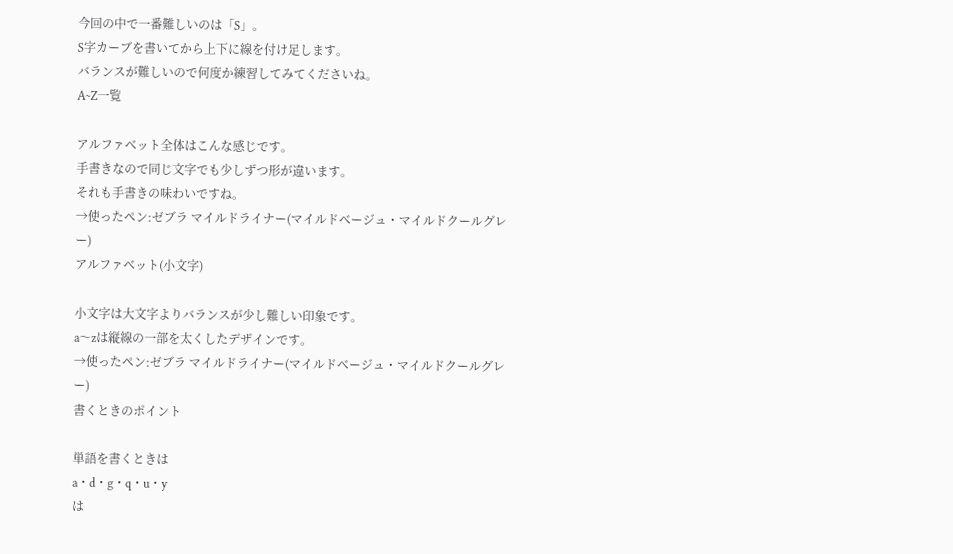今回の中で一番難しいのは「S」。
S字カーブを書いてから上下に線を付け足します。
バランスが難しいので何度か練習してみてくださいね。
A~Z一覧

アルファベット全体はこんな感じです。
手書きなので同じ文字でも少しずつ形が違います。
それも手書きの味わいですね。
→使ったペン:ゼブラ マイルドライナー(マイルドベージュ・マイルドクールグレー)
アルファベット(小文字)

小文字は大文字よりバランスが少し難しい印象です。
a〜zは縦線の一部を太くしたデザインです。
→使ったペン:ゼブラ マイルドライナー(マイルドベージュ・マイルドクールグレー)
書くときのポイント

単語を書くときは
a・d・g・q・u・y
は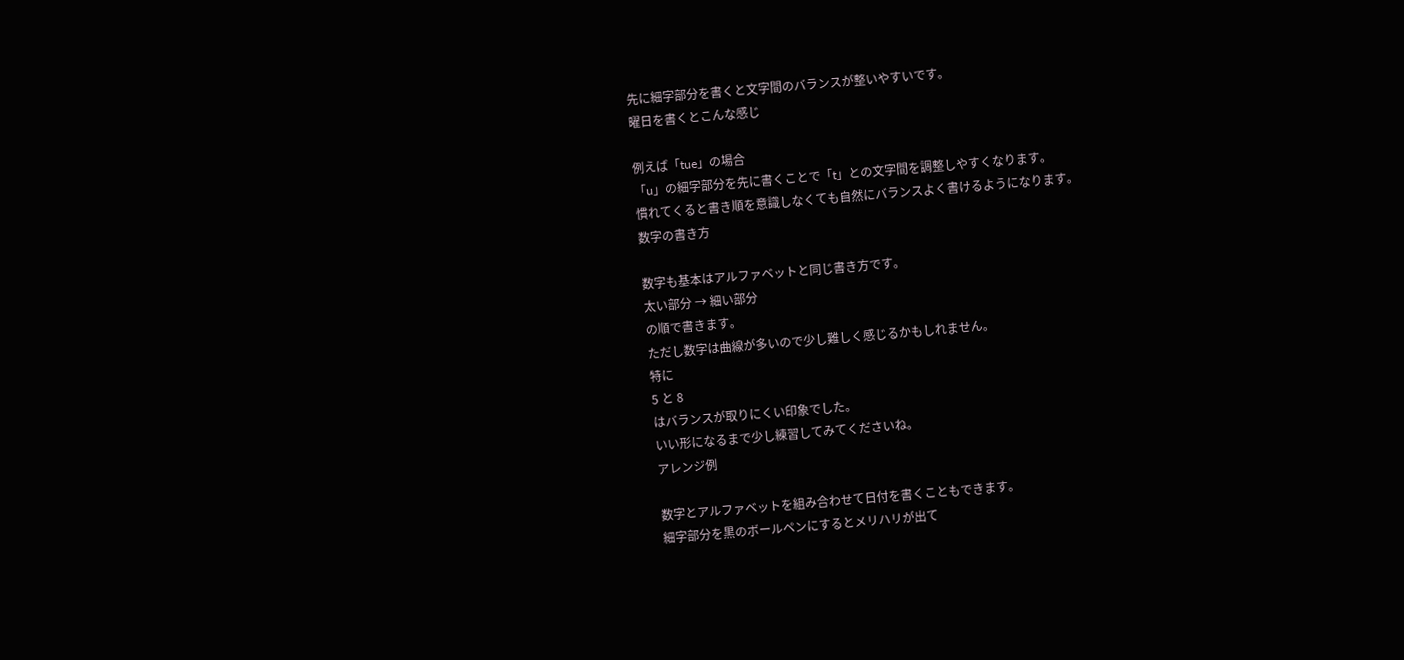先に細字部分を書くと文字間のバランスが整いやすいです。
曜日を書くとこんな感じ

例えば「tue」の場合
「u」の細字部分を先に書くことで「t」との文字間を調整しやすくなります。
慣れてくると書き順を意識しなくても自然にバランスよく書けるようになります。
数字の書き方

数字も基本はアルファベットと同じ書き方です。
太い部分 → 細い部分
の順で書きます。
ただし数字は曲線が多いので少し難しく感じるかもしれません。
特に
5 と 8
はバランスが取りにくい印象でした。
いい形になるまで少し練習してみてくださいね。
アレンジ例

数字とアルファベットを組み合わせて日付を書くこともできます。
細字部分を黒のボールペンにするとメリハリが出て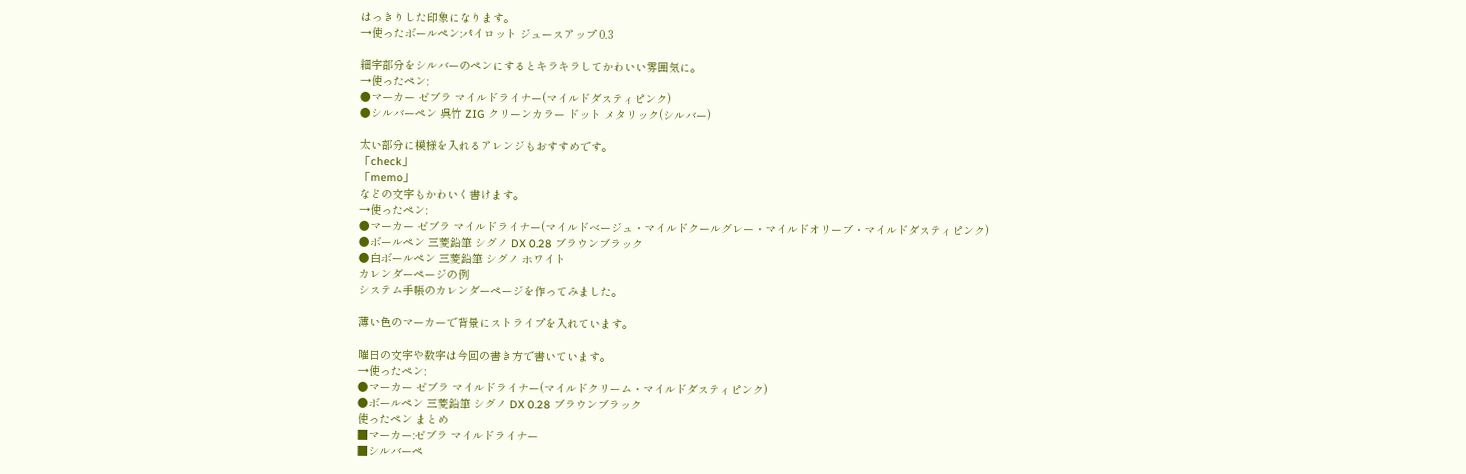はっきりした印象になります。
→使ったボールペン:パイロット ジュースアップ 0.3

細字部分をシルバーのペンにするとキラキラしてかわいい雰囲気に。
→使ったペン:
●マーカー ゼブラ マイルドライナー(マイルドダスティピンク)
●シルバーペン 呉竹 ZIG クリーンカラー ドット メタリック(シルバー)

太い部分に模様を入れるアレンジもおすすめです。
「check」
「memo」
などの文字もかわいく書けます。
→使ったペン:
●マーカー ゼブラ マイルドライナー(マイルドベージュ・マイルドクールグレー・マイルドオリーブ・マイルドダスティピンク)
●ボールペン 三菱鉛筆 シグノ DX 0.28 ブラウンブラック
●白ボールペン 三菱鉛筆 シグノ ホワイト
カレンダーページの例
システム手帳のカレンダーページを作ってみました。

薄い色のマーカーで背景にストライプを入れています。

曜日の文字や数字は今回の書き方で書いています。
→使ったペン:
●マーカー ゼブラ マイルドライナー(マイルドクリーム・マイルドダスティピンク)
●ボールペン 三菱鉛筆 シグノ DX 0.28 ブラウンブラック
使ったペン まとめ
■マーカー:ゼブラ マイルドライナー
■シルバーペ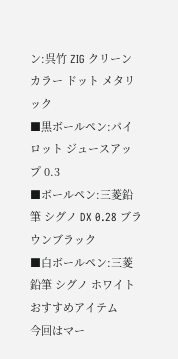ン:呉竹 ZIG クリーンカラー ドット メタリック
■黒ボールペン:パイロット ジュースアップ 0.3
■ボールペン:三菱鉛筆 シグノ DX 0.28 ブラウンブラック
■白ボールペン:三菱鉛筆 シグノ ホワイト
おすすめアイテム
今回はマー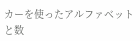カーを使ったアルファベットと数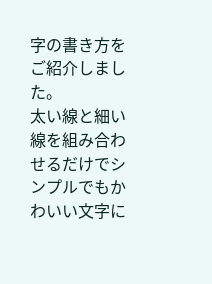字の書き方をご紹介しました。
太い線と細い線を組み合わせるだけでシンプルでもかわいい文字に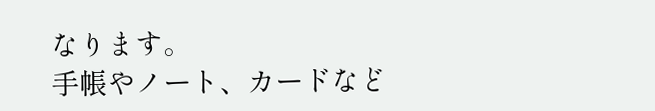なります。
手帳やノート、カードなど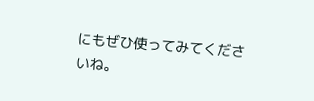にもぜひ使ってみてくださいね。